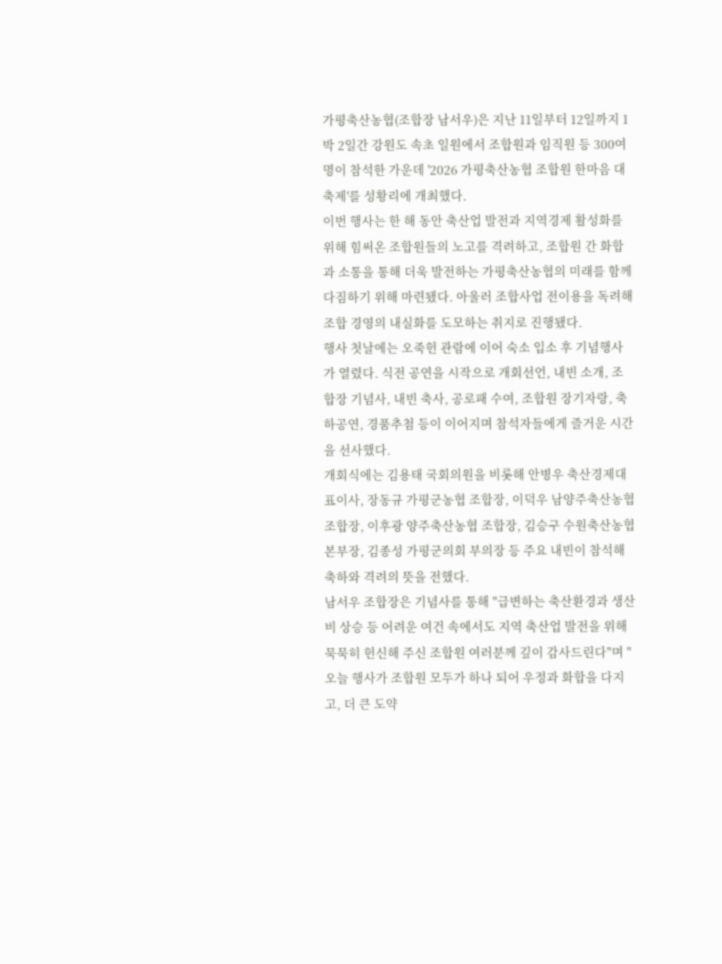가평축산농협(조합장 남서우)은 지난 11일부터 12일까지 1박 2일간 강원도 속초 일원에서 조합원과 임직원 등 300여 명이 참석한 가운데 '2026 가평축산농협 조합원 한마음 대축제'를 성황리에 개최했다.
이번 행사는 한 해 동안 축산업 발전과 지역경제 활성화를 위해 힘써온 조합원들의 노고를 격려하고, 조합원 간 화합과 소통을 통해 더욱 발전하는 가평축산농협의 미래를 함께 다짐하기 위해 마련됐다. 아울러 조합사업 전이용을 독려해 조합 경영의 내실화를 도모하는 취지로 진행됐다.
행사 첫날에는 오죽헌 관람에 이어 숙소 입소 후 기념행사가 열렸다. 식전 공연을 시작으로 개회선언, 내빈 소개, 조합장 기념사, 내빈 축사, 공로패 수여, 조합원 장기자랑, 축하공연, 경품추첨 등이 이어지며 참석자들에게 즐거운 시간을 선사했다.
개회식에는 김용태 국회의원을 비롯해 안병우 축산경제대표이사, 장동규 가평군농협 조합장, 이덕우 남양주축산농협 조합장, 이후광 양주축산농협 조합장, 김승구 수원축산농협 본부장, 김종성 가평군의회 부의장 등 주요 내빈이 참석해 축하와 격려의 뜻을 전했다.
남서우 조합장은 기념사를 통해 "급변하는 축산환경과 생산비 상승 등 어려운 여건 속에서도 지역 축산업 발전을 위해 묵묵히 헌신해 주신 조합원 여러분께 깊이 감사드린다"며 "오늘 행사가 조합원 모두가 하나 되어 우정과 화합을 다지고, 더 큰 도약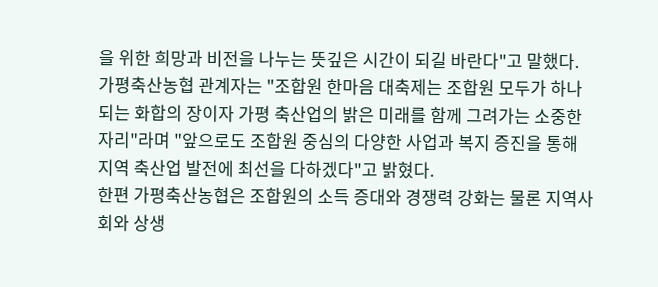을 위한 희망과 비전을 나누는 뜻깊은 시간이 되길 바란다"고 말했다.
가평축산농협 관계자는 "조합원 한마음 대축제는 조합원 모두가 하나 되는 화합의 장이자 가평 축산업의 밝은 미래를 함께 그려가는 소중한 자리"라며 "앞으로도 조합원 중심의 다양한 사업과 복지 증진을 통해 지역 축산업 발전에 최선을 다하겠다"고 밝혔다.
한편 가평축산농협은 조합원의 소득 증대와 경쟁력 강화는 물론 지역사회와 상생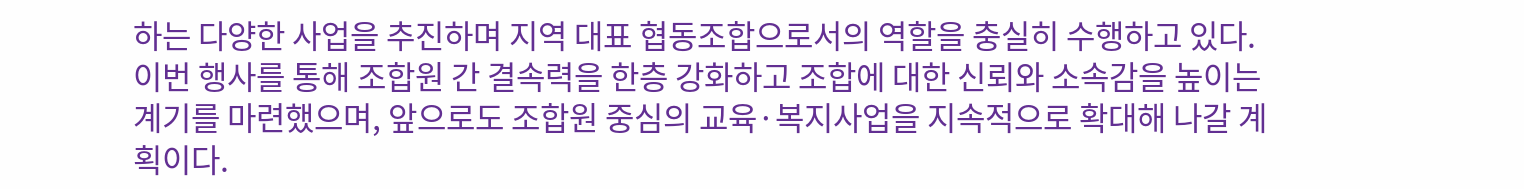하는 다양한 사업을 추진하며 지역 대표 협동조합으로서의 역할을 충실히 수행하고 있다. 이번 행사를 통해 조합원 간 결속력을 한층 강화하고 조합에 대한 신뢰와 소속감을 높이는 계기를 마련했으며, 앞으로도 조합원 중심의 교육·복지사업을 지속적으로 확대해 나갈 계획이다.